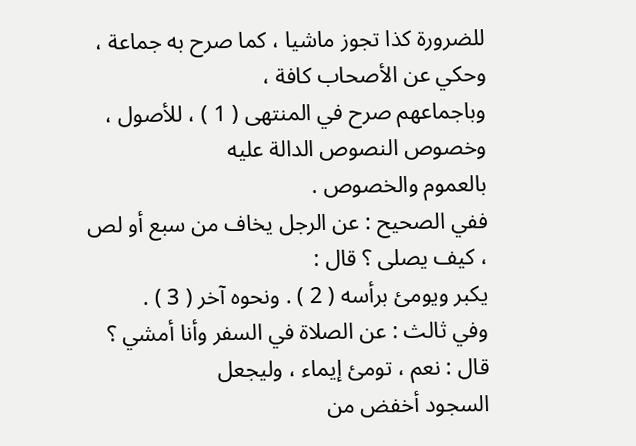للضرورة كذا تجوز ماشيا ، كما صرح به جماعة ، وحكي عن الأصحاب كافة ،
وباجماعهم صرح في المنتهى ( 1 ) ، للأصول ، وخصوص النصوص الدالة عليه
بالعموم والخصوص .
ففي الصحيح : عن الرجل يخاف من سبع أو لص ، كيف يصلى ؟ قال :
يكبر ويومئ برأسه ( 2 ) . ونحوه آخر ( 3 ) .
وفي ثالث : عن الصلاة في السفر وأنا أمشي ؟ قال : نعم ، تومئ إيماء ، وليجعل
السجود أخفض من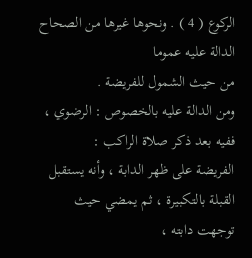الركوع ( 4 ) . ونحوها غيرها من الصحاح الدالة عليه عموما
من حيث الشمول للفريضة .
ومن الدالة عليه بالخصوص : الرضوي ، ففيه بعد ذكر صلاة الراكب :
الفريضة على ظهر الدابة ، وأنه يستقبل القبلة بالتكبيرة ، ثم يمضي حيث
توجهت دابته ،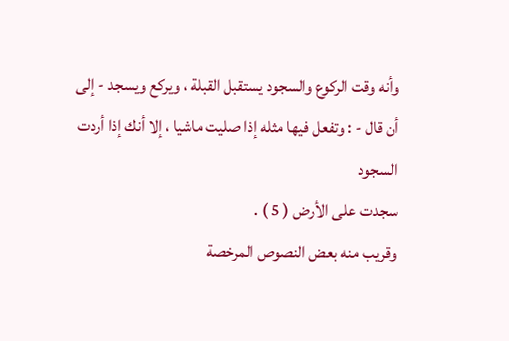وأنه وقت الركوع والسجود يستقبل القبلة ، ويركع ويسجد - إلى
أن قال - : وتفعل فيها مثله إذا صليت ماشيا ، إلا أنك إذا أردت السجود
سجدت على الأرض ( 5 ) .
وقريب منه بعض النصوص المرخصة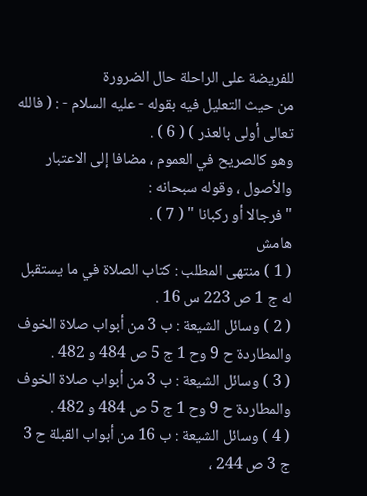للفريضة على الراحلة حال الضرورة
من حيث التعليل فيه بقوله - عليه السلام - : ( فالله تعالى أولى بالعذر ) ( 6 ) .
وهو كالصريح في العموم ، مضافا إلى الاعتبار والأصول ، وقوله سبحانه :
" فرجالا أو ركبانا " ( 7 ) .
هامش
( 1 ) منتهى المطلب : كتاب الصلاة في ما يستقبل له ج 1 ص 223 س 16 .
( 2 ) وسائل الشيعة : ب 3 من أبواب صلاة الخوف والمطاردة ح 9 وح 1 ج 5 ص 484 و 482 .
( 3 ) وسائل الشيعة : ب 3 من أبواب صلاة الخوف والمطاردة ح 9 وح 1 ج 5 ص 484 و 482 .
( 4 ) وسائل الشيعة : ب 16 من أبواب القبلة ح 3 ج 3 ص 244 ،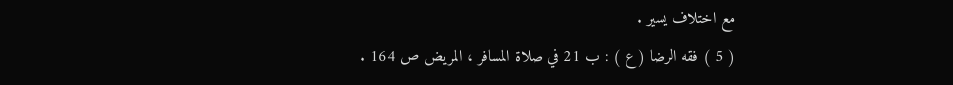مع اختلاف يسير .
( 5 ) فقه الرضا ( ع ) : ب 21 في صلاة المسافر ، المريض ص 164 .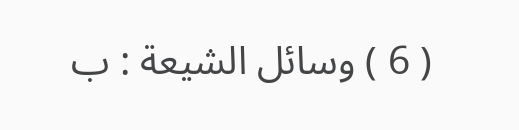( 6 ) وسائل الشيعة : ب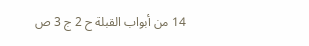14 من أبواب القبلة ح 2 ج 3 ص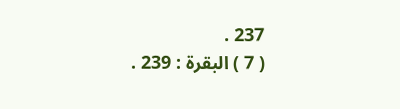237 .
( 7 ) البقرة : 239 .